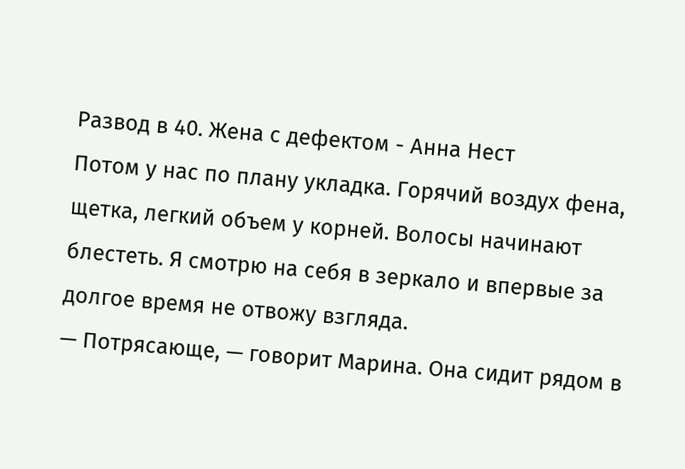Развод в 40. Жена с дефектом - Анна Нест
Потом у нас по плану укладка. Горячий воздух фена, щетка, легкий объем у корней. Волосы начинают блестеть. Я смотрю на себя в зеркало и впервые за долгое время не отвожу взгляда.
— Потрясающе, — говорит Марина. Она сидит рядом в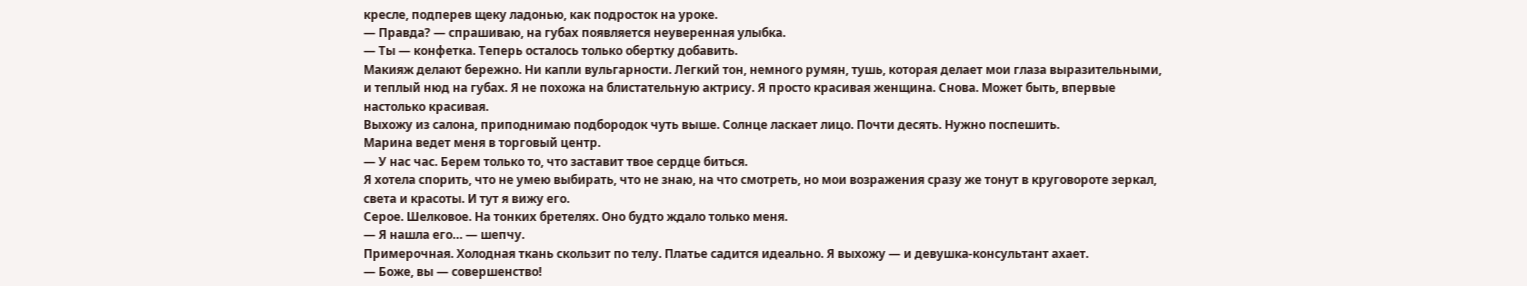кресле, подперев щеку ладонью, как подросток на уроке.
— Правда? — спрашиваю, на губах появляется неуверенная улыбка.
— Ты — конфетка. Теперь осталось только обертку добавить.
Макияж делают бережно. Ни капли вульгарности. Легкий тон, немного румян, тушь, которая делает мои глаза выразительными, и теплый нюд на губах. Я не похожа на блистательную актрису. Я просто красивая женщина. Снова. Может быть, впервые настолько красивая.
Выхожу из салона, приподнимаю подбородок чуть выше. Солнце ласкает лицо. Почти десять. Нужно поспешить.
Марина ведет меня в торговый центр.
— У нас час. Берем только то, что заставит твое сердце биться.
Я хотела спорить, что не умею выбирать, что не знаю, на что смотреть, но мои возражения сразу же тонут в круговороте зеркал, света и красоты. И тут я вижу его.
Серое. Шелковое. На тонких бретелях. Оно будто ждало только меня.
— Я нашла его… — шепчу.
Примерочная. Холодная ткань скользит по телу. Платье садится идеально. Я выхожу — и девушка-консультант ахает.
— Боже, вы — совершенство!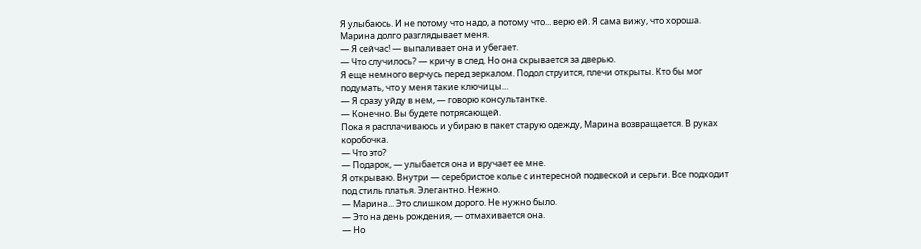Я улыбаюсь. И не потому что надо, а потому что... верю ей. Я сама вижу, что хороша.
Марина долго разглядывает меня.
— Я сейчас! — выпаливает она и убегает.
— Что случилось? — кричу в след. Но она скрывается за дверью.
Я еще немного верчусь перед зеркалом. Подол струится, плечи открыты. Кто бы мог подумать, что у меня такие ключицы…
— Я сразу уйду в нем, — говорю консультантке.
— Конечно. Вы будете потрясающей.
Пока я расплачиваюсь и убираю в пакет старую одежду, Марина возвращается. В руках коробочка.
— Что это?
— Подарок, — улыбается она и вручает ее мне.
Я открываю. Внутри — серебристое колье с интересной подвеской и серьги. Все подходит под стиль платья. Элегантно. Нежно.
— Марина... Это слишком дорого. Не нужно было.
— Это на день рождения, — отмахивается она.
— Но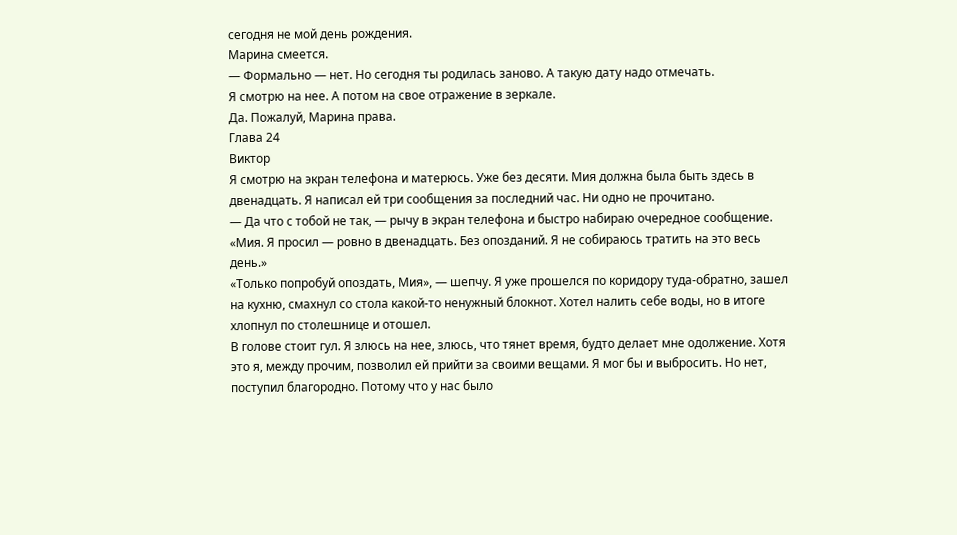сегодня не мой день рождения.
Марина смеется.
— Формально — нет. Но сегодня ты родилась заново. А такую дату надо отмечать.
Я смотрю на нее. А потом на свое отражение в зеркале.
Да. Пожалуй, Марина права.
Глава 24
Виктор
Я смотрю на экран телефона и матерюсь. Уже без десяти. Мия должна была быть здесь в двенадцать. Я написал ей три сообщения за последний час. Ни одно не прочитано.
— Да что с тобой не так, — рычу в экран телефона и быстро набираю очередное сообщение.
«Мия. Я просил — ровно в двенадцать. Без опозданий. Я не собираюсь тратить на это весь день.»
«Только попробуй опоздать, Мия», — шепчу. Я уже прошелся по коридору туда-обратно, зашел на кухню, смахнул со стола какой-то ненужный блокнот. Хотел налить себе воды, но в итоге хлопнул по столешнице и отошел.
В голове стоит гул. Я злюсь на нее, злюсь, что тянет время, будто делает мне одолжение. Хотя это я, между прочим, позволил ей прийти за своими вещами. Я мог бы и выбросить. Но нет, поступил благородно. Потому что у нас было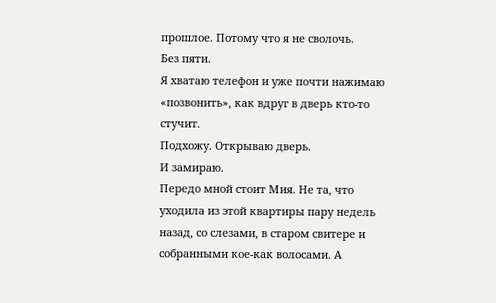прошлое. Потому что я не сволочь.
Без пяти.
Я хватаю телефон и уже почти нажимаю «позвонить», как вдруг в дверь кто-то стучит.
Подхожу. Открываю дверь.
И замираю.
Передо мной стоит Мия. Не та, что уходила из этой квартиры пару недель назад, со слезами, в старом свитере и собранными кое-как волосами. А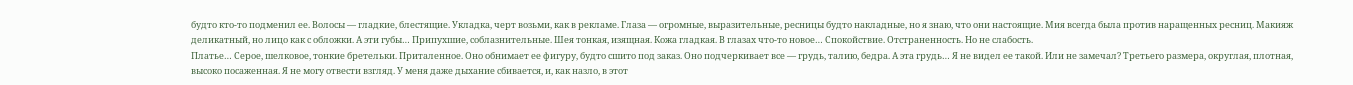будто кто-то подменил ее. Волосы — гладкие, блестящие. Укладка, черт возьми, как в рекламе. Глаза — огромные, выразительные, ресницы будто накладные, но я знаю, что они настоящие. Мия всегда была против наращенных ресниц. Макияж деликатный, но лицо как с обложки. А эти губы… Припухшие, соблазнительные. Шея тонкая, изящная. Кожа гладкая. В глазах что-то новое… Спокойствие. Отстраненность. Но не слабость.
Платье… Серое, шелковое, тонкие бретельки. Приталенное. Оно обнимает ее фигуру, будто сшито под заказ. Оно подчеркивает все — грудь, талию, бедра. А эта грудь… Я не видел ее такой. Или не замечал? Третьего размера, округлая, плотная, высоко посаженная. Я не могу отвести взгляд. У меня даже дыхание сбивается, и, как назло, в этот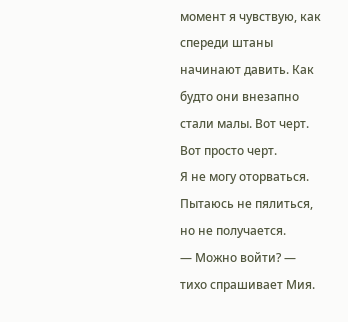момент я чувствую, как спереди штаны начинают давить. Как будто они внезапно стали малы. Вот черт. Вот просто черт.
Я не могу оторваться. Пытаюсь не пялиться, но не получается.
— Можно войти? — тихо спрашивает Мия.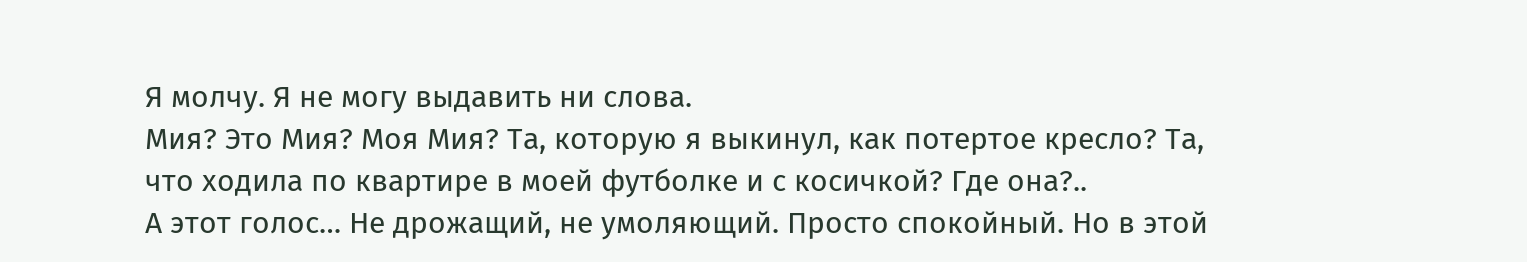Я молчу. Я не могу выдавить ни слова.
Мия? Это Мия? Моя Мия? Та, которую я выкинул, как потертое кресло? Та, что ходила по квартире в моей футболке и с косичкой? Где она?..
А этот голос… Не дрожащий, не умоляющий. Просто спокойный. Но в этой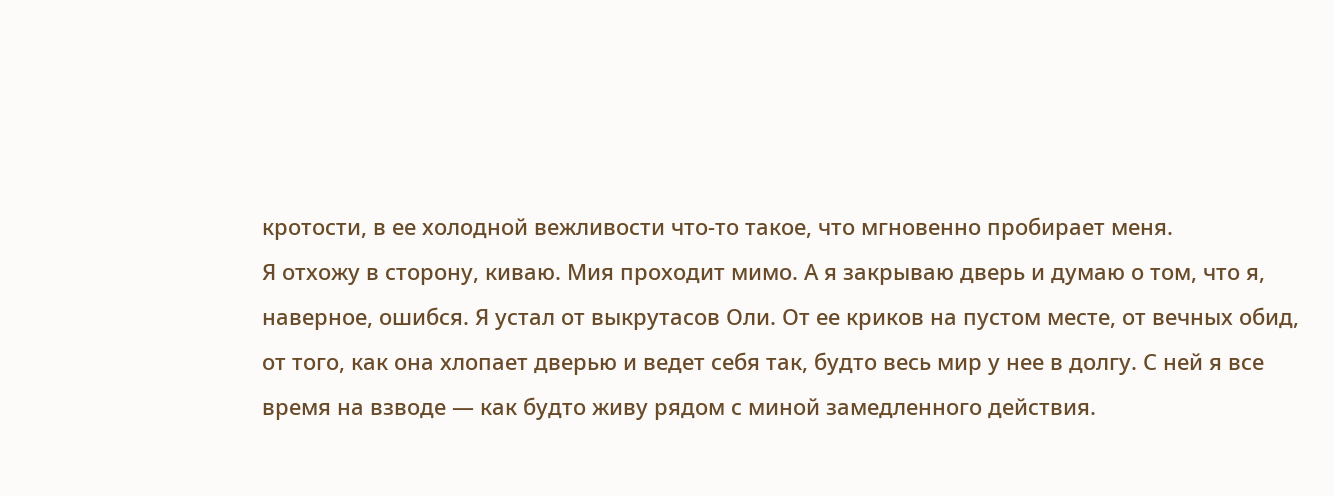кротости, в ее холодной вежливости что-то такое, что мгновенно пробирает меня.
Я отхожу в сторону, киваю. Мия проходит мимо. А я закрываю дверь и думаю о том, что я, наверное, ошибся. Я устал от выкрутасов Оли. От ее криков на пустом месте, от вечных обид, от того, как она хлопает дверью и ведет себя так, будто весь мир у нее в долгу. С ней я все время на взводе — как будто живу рядом с миной замедленного действия.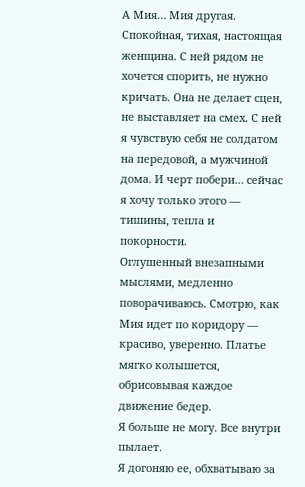А Мия… Мия другая. Спокойная, тихая, настоящая женщина. С ней рядом не хочется спорить, не нужно кричать. Она не делает сцен, не выставляет на смех. С ней я чувствую себя не солдатом на передовой, а мужчиной дома. И черт побери… сейчас я хочу только этого — тишины, тепла и покорности.
Оглушенный внезапными мыслями, медленно поворачиваюсь. Смотрю, как Мия идет по коридору — красиво, уверенно. Платье мягко колышется, обрисовывая каждое движение бедер.
Я больше не могу. Все внутри пылает.
Я догоняю ее, обхватываю за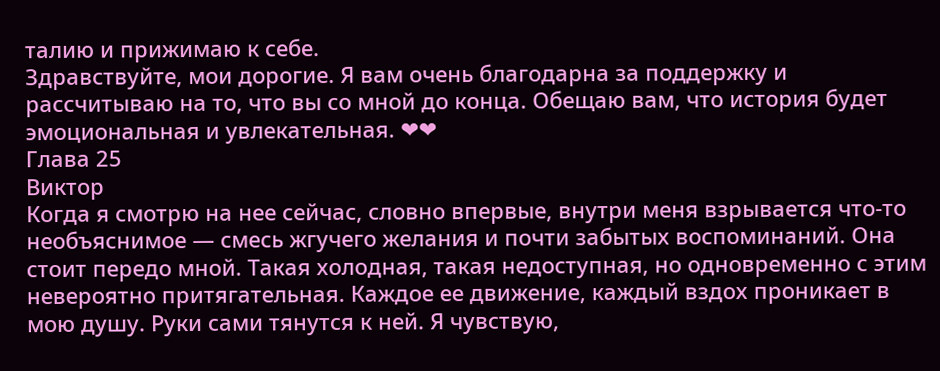талию и прижимаю к себе.
Здравствуйте, мои дорогие. Я вам очень благодарна за поддержку и рассчитываю на то, что вы со мной до конца. Обещаю вам, что история будет эмоциональная и увлекательная. ❤❤
Глава 25
Виктор
Когда я смотрю на нее сейчас, словно впервые, внутри меня взрывается что-то необъяснимое — смесь жгучего желания и почти забытых воспоминаний. Она стоит передо мной. Такая холодная, такая недоступная, но одновременно с этим невероятно притягательная. Каждое ее движение, каждый вздох проникает в мою душу. Руки сами тянутся к ней. Я чувствую,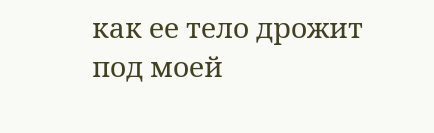как ее тело дрожит под моей